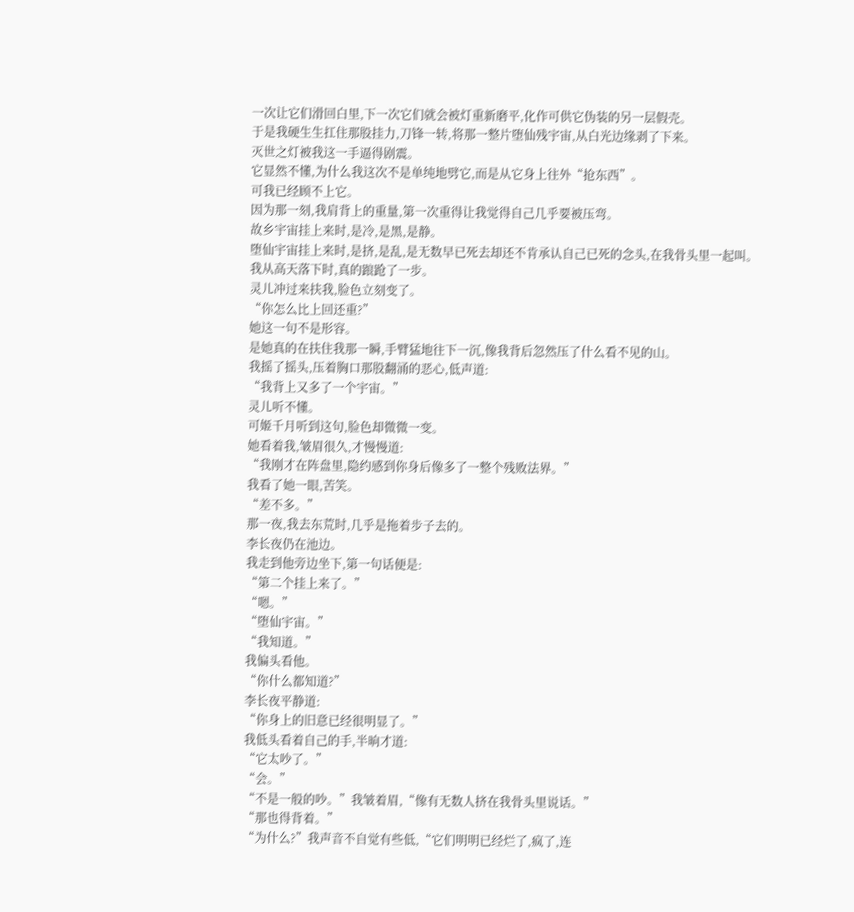一次让它们滑回白里,下一次它们就会被灯重新磨平,化作可供它伪装的另一层假壳。
于是我硬生生扛住那股挂力,刀锋一转,将那一整片堕仙残宇宙,从白光边缘剥了下来。
灭世之灯被我这一手逼得剧震。
它显然不懂,为什么我这次不是单纯地劈它,而是从它身上往外“抢东西”。
可我已经顾不上它。
因为那一刻,我肩背上的重量,第一次重得让我觉得自己几乎要被压弯。
故乡宇宙挂上来时,是冷,是黑,是静。
堕仙宇宙挂上来时,是挤,是乱,是无数早已死去却还不肯承认自己已死的念头,在我骨头里一起叫。
我从高天落下时,真的踉跄了一步。
灵儿冲过来扶我,脸色立刻变了。
“你怎么比上回还重?”
她这一句不是形容。
是她真的在扶住我那一瞬,手臂猛地往下一沉,像我背后忽然压了什么看不见的山。
我摇了摇头,压着胸口那股翻涌的恶心,低声道:
“我背上又多了一个宇宙。”
灵儿听不懂。
可姬千月听到这句,脸色却微微一变。
她看着我,皱眉很久,才慢慢道:
“我刚才在阵盘里,隐约感到你身后像多了一整个残败法界。”
我看了她一眼,苦笑。
“差不多。”
那一夜,我去东荒时,几乎是拖着步子去的。
李长夜仍在池边。
我走到他旁边坐下,第一句话便是:
“第二个挂上来了。”
“嗯。”
“堕仙宇宙。”
“我知道。”
我偏头看他。
“你什么都知道?”
李长夜平静道:
“你身上的旧意已经很明显了。”
我低头看着自己的手,半晌才道:
“它太吵了。”
“会。”
“不是一般的吵。”我皱着眉,“像有无数人挤在我骨头里说话。”
“那也得背着。”
“为什么?”我声音不自觉有些低,“它们明明已经烂了,疯了,连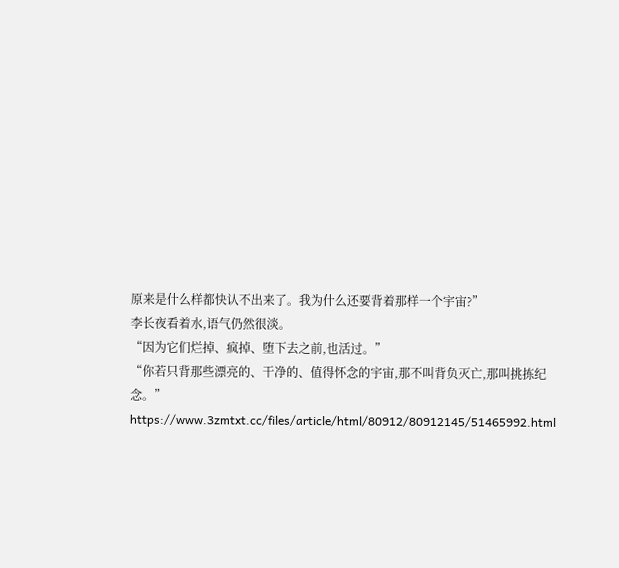原来是什么样都快认不出来了。我为什么还要背着那样一个宇宙?”
李长夜看着水,语气仍然很淡。
“因为它们烂掉、疯掉、堕下去之前,也活过。”
“你若只背那些漂亮的、干净的、值得怀念的宇宙,那不叫背负灭亡,那叫挑拣纪念。” https://www.3zmtxt.cc/files/article/html/80912/80912145/51465992.html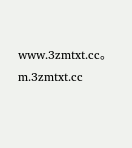www.3zmtxt.cc。m.3zmtxt.cc